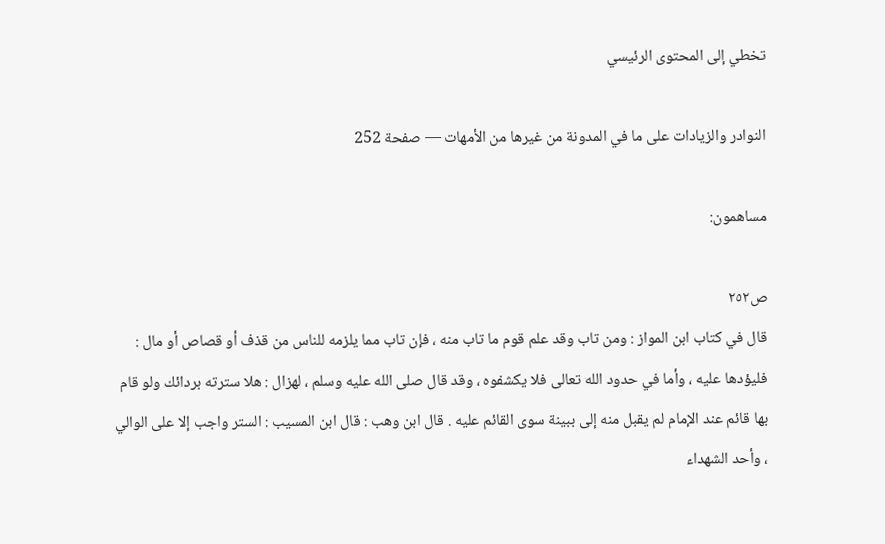تخطي إلى المحتوى الرئيسي

النوادر والزيادات على ما في المدونة من غيرها من الأمهات — صفحة 252

مساهمون:

ص٢٥٢
قال في كتاب ابن المواز : ومن تاب وقد علم قوم ما تاب منه ، فإن تاب مما يلزمه للناس من قذف أو قصاص أو مال : فليؤدها عليه ، وأما في حدود الله تعالى فلا يكشفوه ، وقد قال صلى الله عليه وسلم ، لهزال : هلا سترته بردائك ولو قام بها قائم عند الإمام لم يقبل منه إلى ببينة سوى القائم عليه . قال ابن وهب : قال ابن المسيب : الستر واجب إلا على الوالي ، وأحد الشهداء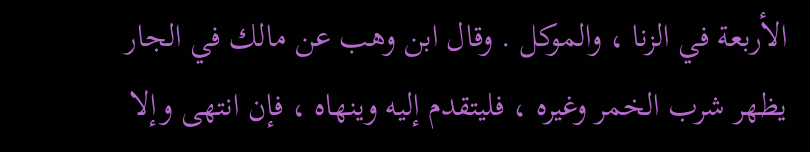الأربعة في الزنا ، والموكل . وقال ابن وهب عن مالك في الجار يظهر شرب الخمر وغيره ، فليتقدم إليه وينهاه ، فإن انتهى وإلا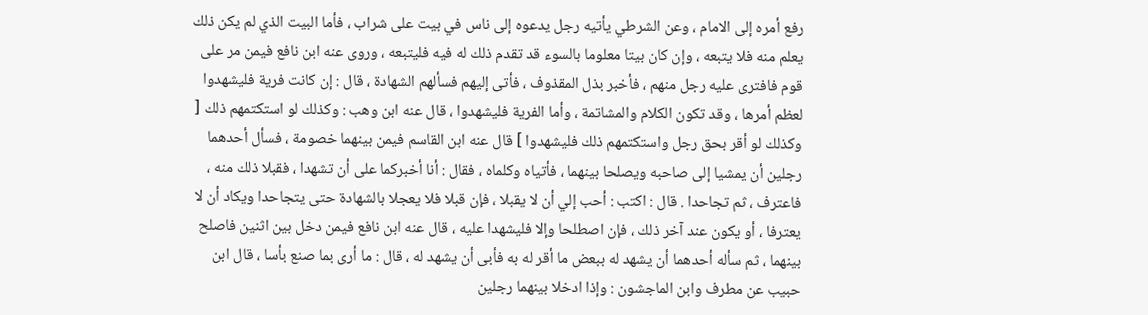رفع أمره إلى الامام ، وعن الشرطي يأتيه رجل يدعوه إلى ناس في بيت على شراب ، فأما البيت الذي لم يكن ذلك يعلم منه فلا يتبعه ، وإن كان بيتا معلوما بالسوء قد تقدم ذلك له فيه فليتبعه ، وروى عنه ابن نافع فيمن مر على قوم فافترى عليه رجل منهم ، فأخبر بذل المقذوف ، فأتى إليهم فسألهم الشهادة ، قال : إن كانت فرية فليشهدوا لعظم أمرها ، وقد تكون الكلام والمشاتمة ، وأما الفرية فليشهدوا ، قال عنه ابن وهب : وكذلك لو استكتمهم ذلك [ وكذلك لو أقر بحق رجل واستكتمهم ذلك فليشهدوا ] قال عنه ابن القاسم فيمن بينهما خصومة ، فسأل أحدهما رجلين أن يمشيا إلى صاحبه ويصلحا بينهما ، فأتياه وكلماه ، فقال : أنا أخبركما على أن تشهدا ، فقبلا ذلك منه ، فاعترف ، ثم تجاحدا . قال : اكتب : أحب إلي أن لا يقبلا ، فإن قبلا فلا يعجلا بالشهادة حتى يتجاحدا ويكاد أن لا يعترفا ، أو يكون عند آخر ذلك ، فإن اصطلحا وإلا فليشهدا عليه ، قال عنه ابن نافع فيمن دخل بين اثنين فاصلح بينهما ، ثم سأله أحدهما أن يشهد له ببعض ما أقر له به فأبى أن يشهد له ، قال : ما أرى بما صنع بأسا ، قال ابن حبيب عن مطرف وابن الماجشون : وإذا ادخلا بينهما رجلين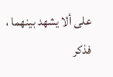على ألا يشهد بينهما ، فذكر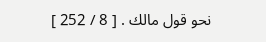نحو قول مالك . [ 8 / 252 ]